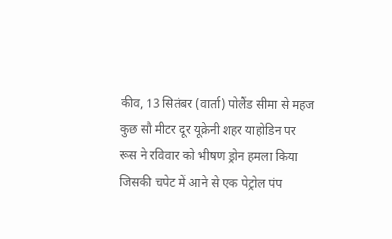कीव, 13 सितंबर (वार्ता) पोलैंड सीमा से महज कुछ सौ मीटर दूर यूक्रेनी शहर याहोडिन पर रूस ने रविवार को भीषण ड्रोन हमला किया जिसकी चपेट में आने से एक पेट्रोल पंप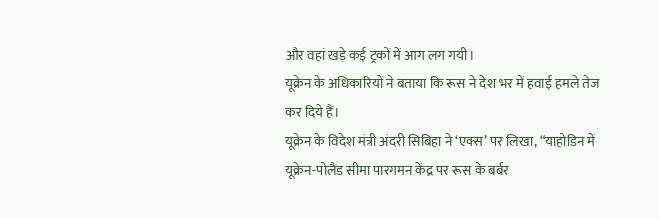और वहां खड़े कई ट्रकों में आग लग गयी।
यूक्रेन के अधिकारियों ने बताया कि रूस ने देश भर में हवाई हमले तेज कर दिये हैं।
यूक्रेन के विदेश मंत्री अंदरी सिबिहा ने ‘एक्स’ पर लिखा, “याहोडिन में यूक्रेन-पोलैंड सीमा पारगमन केंद्र पर रूस के बर्बर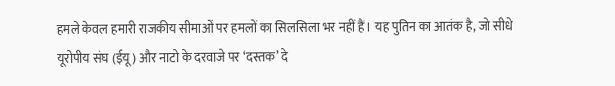हमले केवल हमारी राजकीय सीमाओं पर हमलों का सिलसिला भर नहीं हैं। यह पुतिन का आतंक है, जो सीधे यूरोपीय संघ (ईयू) और नाटो के दरवाजे पर ‘दस्तक’ दे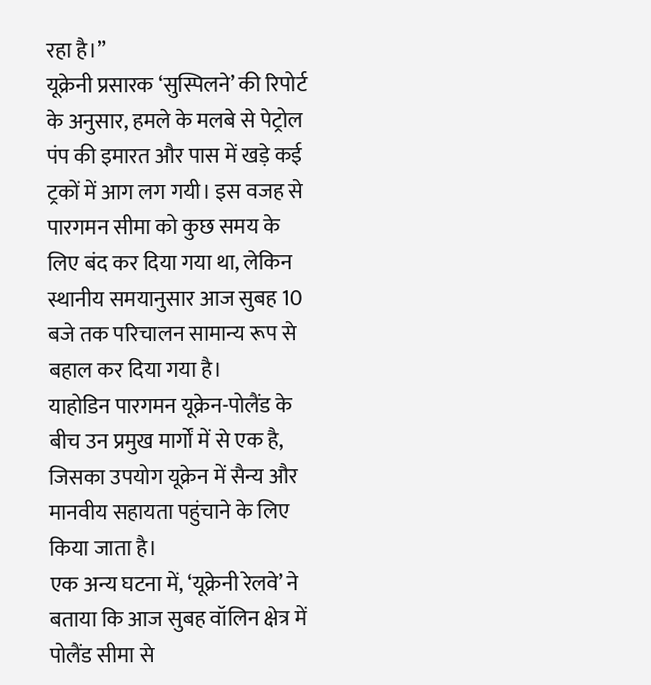रहा है।”
यूक्रेनी प्रसारक ‘सुस्पिलने’ की रिपोर्ट के अनुसार, हमले के मलबे से पेट्रोल पंप की इमारत और पास में खड़े कई ट्रकों में आग लग गयी। इस वजह से पारगमन सीमा को कुछ समय के लिए बंद कर दिया गया था, लेकिन स्थानीय समयानुसार आज सुबह 10 बजे तक परिचालन सामान्य रूप से बहाल कर दिया गया है।
याहोडिन पारगमन यूक्रेन-पोलैंड के बीच उन प्रमुख मार्गों में से एक है, जिसका उपयोग यूक्रेन में सैन्य और मानवीय सहायता पहुंचाने के लिए किया जाता है।
एक अन्य घटना में, ‘यूक्रेनी रेलवे’ ने बताया कि आज सुबह वॉलिन क्षेत्र में पोलैंड सीमा से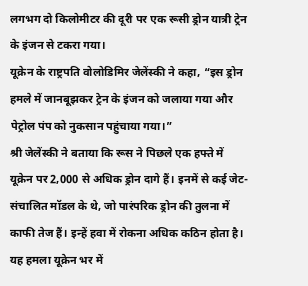लगभग दो किलोमीटर की दूरी पर एक रूसी ड्रोन यात्री ट्रेन के इंजन से टकरा गया।
यूक्रेन के राष्ट्रपति वोलोडिमिर जेलेंस्की ने कहा, “इस ड्रोन हमले में जानबूझकर ट्रेन के इंजन को जलाया गया और पेट्रोल पंप को नुकसान पहुंचाया गया।”
श्री जेलेंस्की ने बताया कि रूस ने पिछले एक हफ्ते में यूक्रेन पर 2,000 से अधिक ड्रोन दागे हैं। इनमें से कई जेट-संचालित मॉडल के थे, जो पारंपरिक ड्रोन की तुलना में काफी तेज हैं। इन्हें हवा में रोकना अधिक कठिन होता है।
यह हमला यूक्रेन भर में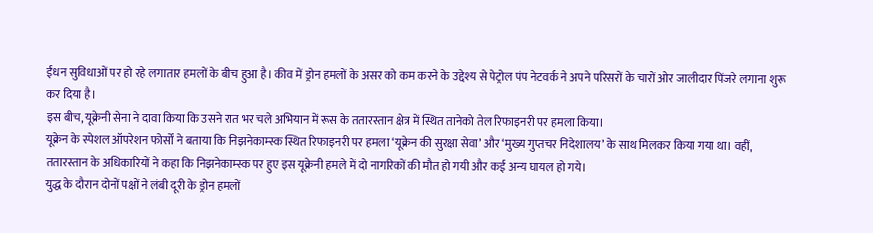ईंधन सुविधाओं पर हो रहे लगातार हमलों के बीच हुआ है। कीव में ड्रोन हमलों के असर को कम करने के उद्देश्य से पेट्रोल पंप नेटवर्क ने अपने परिसरों के चारों ओर जालीदार पिंजरे लगाना शुरू कर दिया है।
इस बीच, यूक्रेनी सेना ने दावा किया कि उसने रात भर चले अभियान में रूस के ततारस्तान क्षेत्र में स्थित तानेको तेल रिफाइनरी पर हमला किया।
यूक्रेन के स्पेशल ऑपरेशन फोर्सों ने बताया कि निझनेकाम्स्क स्थित रिफाइनरी पर हमला ‘यूक्रेन की सुरक्षा सेवा’ और ‘मुख्य गुप्तचर निदेशालय’ के साथ मिलकर किया गया था। वहीं, ततारस्तान के अधिकारियों ने कहा कि निझनेकाम्स्क पर हुए इस यूक्रेनी हमले में दो नागरिकों की मौत हो गयी और कई अन्य घायल हो गये।
युद्ध के दौरान दोनों पक्षों ने लंबी दूरी के ड्रोन हमलों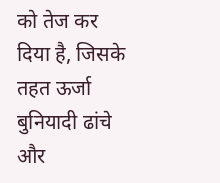को तेज कर दिया है, जिसके तहत ऊर्जा बुनियादी ढांचे और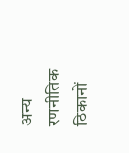अन्य रणनीतिक ठिकानों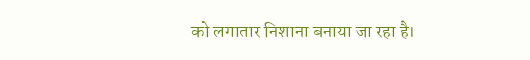को लगातार निशाना बनाया जा रहा है।